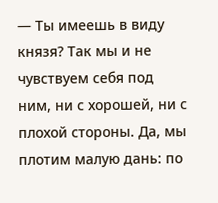— Ты имеешь в виду князя? Так мы и не чувствуем себя под ним, ни с хорошей, ни с плохой стороны. Да, мы плотим малую дань: по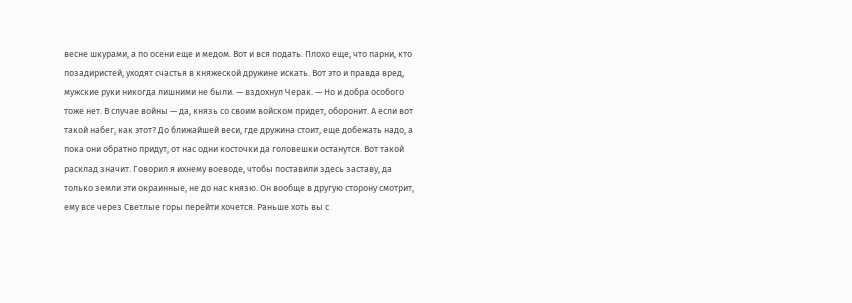весне шкурами, а по осени еще и медом. Вот и вся подать. Плохо еще, что парни, кто позадиристей, уходят счастья в княжеской дружине искать. Вот это и правда вред, мужские руки никогда лишними не были. — вздохнул Черак. — Но и добра особого тоже нет. В случае войны — да, князь со своим войском придет, оборонит. А если вот такой набег, как этот? До ближайшей веси, где дружина стоит, еще добежать надо, а пока они обратно придут, от нас одни косточки да головешки останутся. Вот такой расклад значит. Говорил я ихнему воеводе, чтобы поставили здесь заставу, да только земли эти окраинные, не до нас князю. Он вообще в другую сторону смотрит, ему все через Светлые горы перейти хочется. Раньше хоть вы с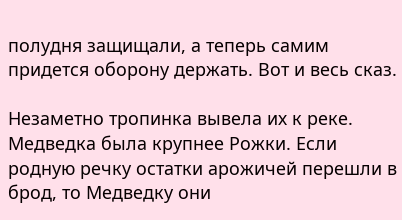полудня защищали, а теперь самим придется оборону держать. Вот и весь сказ.

Незаметно тропинка вывела их к реке. Медведка была крупнее Рожки. Если родную речку остатки арожичей перешли в брод, то Медведку они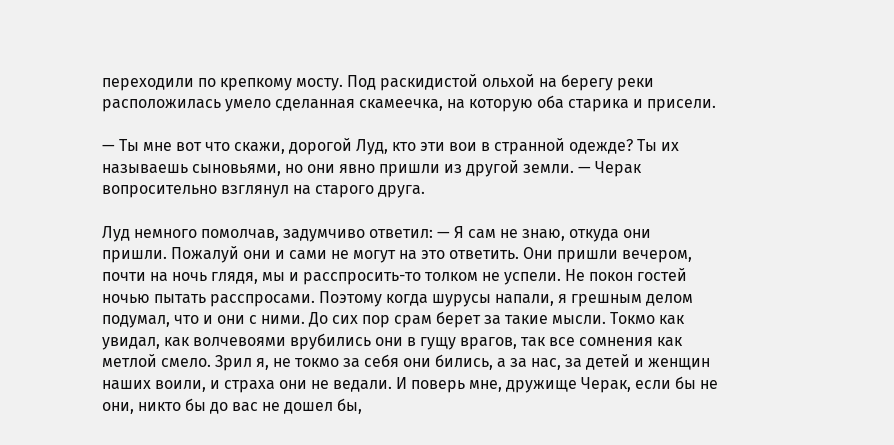переходили по крепкому мосту. Под раскидистой ольхой на берегу реки расположилась умело сделанная скамеечка, на которую оба старика и присели.

— Ты мне вот что скажи, дорогой Луд, кто эти вои в странной одежде? Ты их называешь сыновьями, но они явно пришли из другой земли. — Черак вопросительно взглянул на старого друга.

Луд немного помолчав, задумчиво ответил: — Я сам не знаю, откуда они пришли. Пожалуй они и сами не могут на это ответить. Они пришли вечером, почти на ночь глядя, мы и расспросить-то толком не успели. Не покон гостей ночью пытать расспросами. Поэтому когда шурусы напали, я грешным делом подумал, что и они с ними. До сих пор срам берет за такие мысли. Токмо как увидал, как волчевоями врубились они в гущу врагов, так все сомнения как метлой смело. Зрил я, не токмо за себя они бились, а за нас, за детей и женщин наших воили, и страха они не ведали. И поверь мне, дружище Черак, если бы не они, никто бы до вас не дошел бы,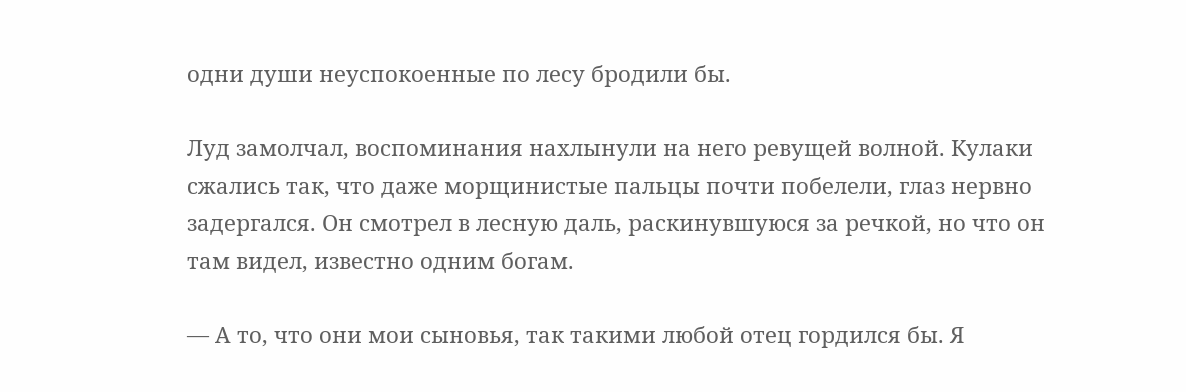одни души неуспокоенные по лесу бродили бы.

Луд замолчал, воспоминания нахлынули на него ревущей волной. Кулаки сжались так, что даже морщинистые пальцы почти побелели, глаз нервно задергался. Он смотрел в лесную даль, раскинувшуюся за речкой, но что он там видел, известно одним богам.

— А то, что они мои сыновья, так такими любой отец гордился бы. Я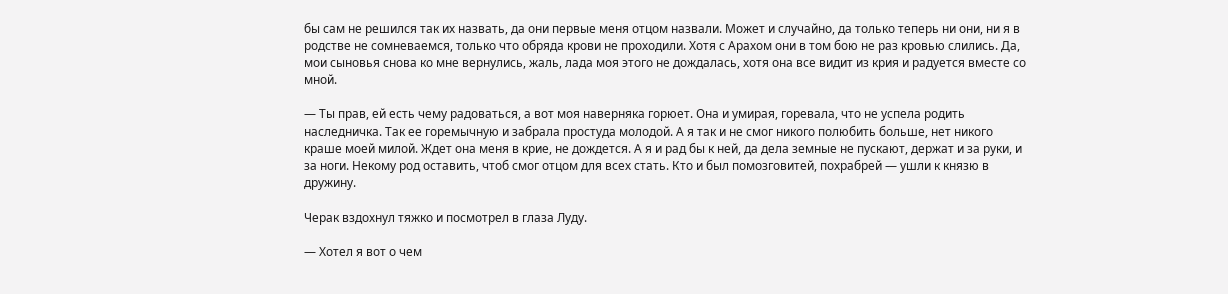бы сам не решился так их назвать, да они первые меня отцом назвали. Может и случайно, да только теперь ни они, ни я в родстве не сомневаемся, только что обряда крови не проходили. Хотя с Арахом они в том бою не раз кровью слились. Да, мои сыновья снова ко мне вернулись, жаль, лада моя этого не дождалась, хотя она все видит из крия и радуется вместе со мной.

— Ты прав, ей есть чему радоваться, а вот моя наверняка горюет. Она и умирая, горевала, что не успела родить наследничка. Так ее горемычную и забрала простуда молодой. А я так и не смог никого полюбить больше, нет никого краше моей милой. Ждет она меня в крие, не дождется. А я и рад бы к ней, да дела земные не пускают, держат и за руки, и за ноги. Некому род оставить, чтоб смог отцом для всех стать. Кто и был помозговитей, похрабрей — ушли к князю в дружину.

Черак вздохнул тяжко и посмотрел в глаза Луду.

— Хотел я вот о чем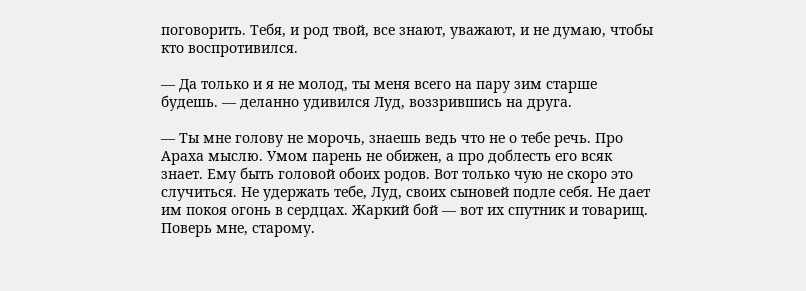поговорить. Тебя, и род твой, все знают, уважают, и не думаю, чтобы кто воспротивился.

— Да только и я не молод, ты меня всего на пару зим старше будешь. — деланно удивился Луд, воззрившись на друга.

— Ты мне голову не морочь, знаешь ведь что не о тебе речь. Про Араха мыслю. Умом парень не обижен, а про доблесть его всяк знает. Ему быть головой обоих родов. Вот только чую не скоро это случиться. Не удержать тебе, Луд, своих сыновей подле себя. Не дает им покоя огонь в сердцах. Жаркий бой — вот их спутник и товарищ. Поверь мне, старому.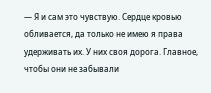— Я и сам это чувствую. Сердце кровью обливается, да только не имею я права удерживать их. У них своя дорога. Главное, чтобы они не забывали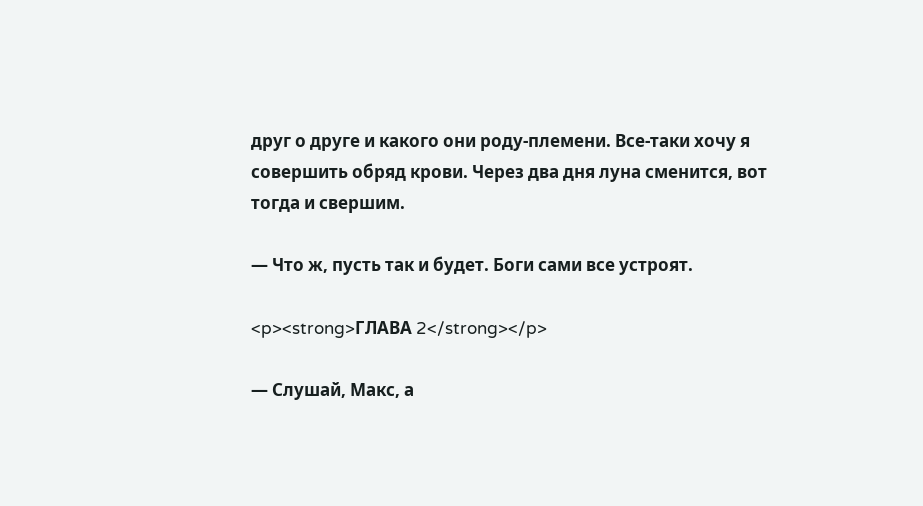друг о друге и какого они роду-племени. Все-таки хочу я совершить обряд крови. Через два дня луна сменится, вот тогда и свершим.

— Что ж, пусть так и будет. Боги сами все устроят.

<p><strong>ГЛАВА 2</strong></p>

— Слушай, Макс, а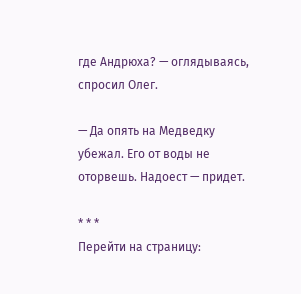где Андрюха? — оглядываясь, спросил Олег.

— Да опять на Медведку убежал. Его от воды не оторвешь. Надоест — придет.

* * *
Перейти на страницу: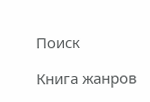Поиск

Книга жанров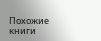Похожие книги